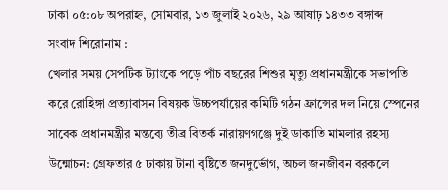ঢাকা ০৫:০৮ অপরাহ্ন, সোমবার, ১৩ জুলাই ২০২৬, ২৯ আষাঢ় ১৪৩৩ বঙ্গাব্দ
সংবাদ শিরোনাম :
খেলার সময় সেপটিক ট্যাংকে পড়ে পাঁচ বছরের শিশুর মৃত্যু প্রধানমন্ত্রীকে সভাপতি করে রোহিঙ্গা প্রত্যাবাসন বিষয়ক উচ্চপর্যায়ের কমিটি গঠন ফ্রান্সের দল নিয়ে স্পেনের সাবেক প্রধানমন্ত্রীর মন্তব্যে তীব্র বিতর্ক নারায়ণগঞ্জে দুই ডাকাতি মামলার রহস্য উন্মোচন: গ্রেফতার ৫ ঢাকায় টানা বৃষ্টিতে জনদুর্ভোগ, অচল জনজীবন বরকলে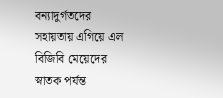বন্যাদুর্গতদের সহায়তায় এগিয়ে এল বিজিবি মেয়েদের স্নাতক পর্যন্ত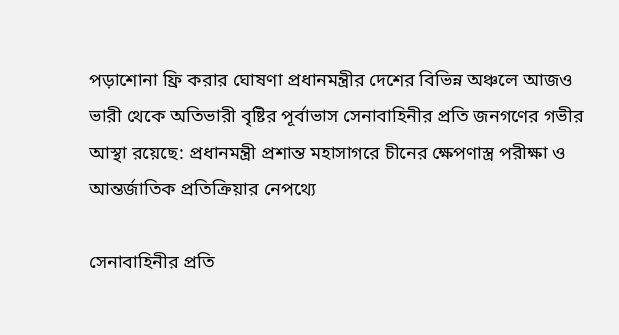পড়াশোনা ফ্রি করার ঘোষণা প্রধানমন্ত্রীর দেশের বিভিন্ন অঞ্চলে আজও ভারী থেকে অতিভারী বৃষ্টির পূর্বাভাস সেনাবাহিনীর প্রতি জনগণের গভীর আস্থা রয়েছে: প্রধানমন্ত্রী প্রশান্ত মহাসাগরে চীনের ক্ষেপণাস্ত্র পরীক্ষা ও আন্তর্জাতিক প্রতিক্রিয়ার নেপথ্যে

সেনাবাহিনীর প্রতি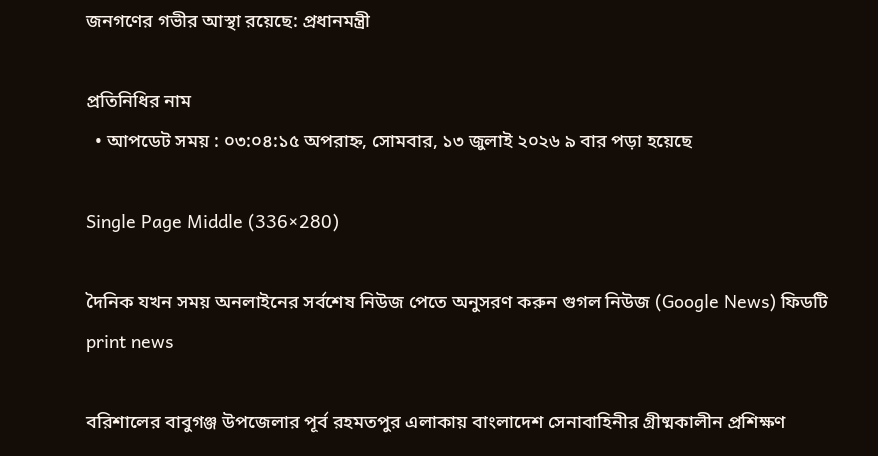জনগণের গভীর আস্থা রয়েছে: প্রধানমন্ত্রী

প্রতিনিধির নাম
  • আপডেট সময় : ০৩:০৪:১৫ অপরাহ্ন, সোমবার, ১৩ জুলাই ২০২৬ ৯ বার পড়া হয়েছে

Single Page Middle (336×280)

দৈনিক যখন সময় অনলাইনের সর্বশেষ নিউজ পেতে অনুসরণ করুন গুগল নিউজ (Google News) ফিডটি
print news

বরিশালের বাবুগঞ্জ উপজেলার পূর্ব রহমতপুর এলাকায় বাংলাদেশ সেনাবাহিনীর গ্রীষ্মকালীন প্রশিক্ষণ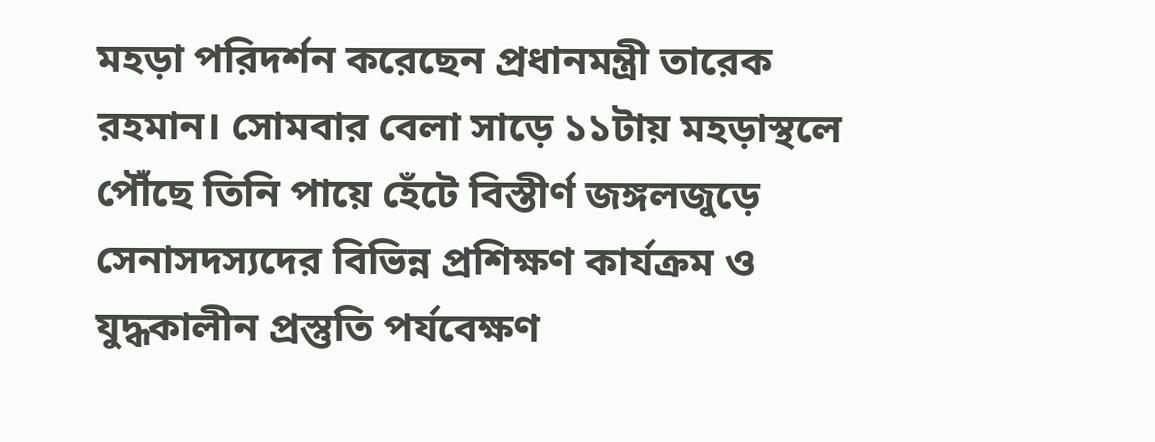মহড়া পরিদর্শন করেছেন প্রধানমন্ত্রী তারেক রহমান। সোমবার বেলা সাড়ে ১১টায় মহড়াস্থলে পৌঁছে তিনি পায়ে হেঁটে বিস্তীর্ণ জঙ্গলজুড়ে সেনাসদস্যদের বিভিন্ন প্রশিক্ষণ কার্যক্রম ও যুদ্ধকালীন প্রস্তুতি পর্যবেক্ষণ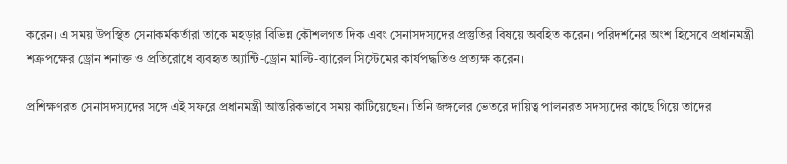করেন। এ সময় উপস্থিত সেনাকর্মকর্তারা তাকে মহড়ার বিভিন্ন কৌশলগত দিক এবং সেনাসদস্যদের প্রস্তুতির বিষয়ে অবহিত করেন। পরিদর্শনের অংশ হিসেবে প্রধানমন্ত্রী শত্রুপক্ষের ড্রোন শনাক্ত ও প্রতিরোধে ব্যবহৃত অ্যান্টি-ড্রোন মাল্টি-ব্যারেল সিস্টেমের কার্যপদ্ধতিও প্রত্যক্ষ করেন।

প্রশিক্ষণরত সেনাসদস্যদের সঙ্গে এই সফরে প্রধানমন্ত্রী আন্তরিকভাবে সময় কাটিয়েছেন। তিনি জঙ্গলের ভেতরে দায়িত্ব পালনরত সদস্যদের কাছে গিয়ে তাদের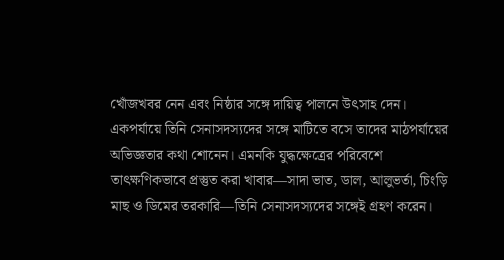খোঁজখবর নেন এবং নিষ্ঠার সঙ্গে দায়িত্ব পালনে উৎসাহ দেন। একপর্যায়ে তিনি সেনাসদস্যদের সঙ্গে মাটিতে বসে তাদের মাঠপর্যায়ের অভিজ্ঞতার কথা শোনেন। এমনকি যুদ্ধক্ষেত্রের পরিবেশে তাৎক্ষণিকভাবে প্রস্তুত করা খাবার—সাদা ভাত, ডাল, আলুভর্তা, চিংড়ি মাছ ও ডিমের তরকারি—তিনি সেনাসদস্যদের সঙ্গেই গ্রহণ করেন।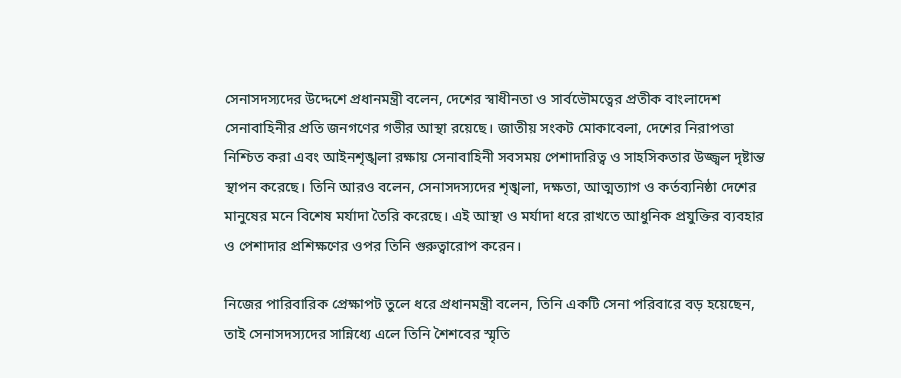সেনাসদস্যদের উদ্দেশে প্রধানমন্ত্রী বলেন, দেশের স্বাধীনতা ও সার্বভৌমত্বের প্রতীক বাংলাদেশ সেনাবাহিনীর প্রতি জনগণের গভীর আস্থা রয়েছে। জাতীয় সংকট মোকাবেলা, দেশের নিরাপত্তা নিশ্চিত করা এবং আইনশৃঙ্খলা রক্ষায় সেনাবাহিনী সবসময় পেশাদারিত্ব ও সাহসিকতার উজ্জ্বল দৃষ্টান্ত স্থাপন করেছে। তিনি আরও বলেন, সেনাসদস্যদের শৃঙ্খলা, দক্ষতা, আত্মত্যাগ ও কর্তব্যনিষ্ঠা দেশের মানুষের মনে বিশেষ মর্যাদা তৈরি করেছে। এই আস্থা ও মর্যাদা ধরে রাখতে আধুনিক প্রযুক্তির ব্যবহার ও পেশাদার প্রশিক্ষণের ওপর তিনি গুরুত্বারোপ করেন।

নিজের পারিবারিক প্রেক্ষাপট তুলে ধরে প্রধানমন্ত্রী বলেন, তিনি একটি সেনা পরিবারে বড় হয়েছেন, তাই সেনাসদস্যদের সান্নিধ্যে এলে তিনি শৈশবের স্মৃতি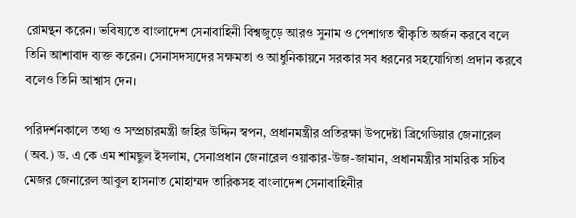রোমন্থন করেন। ভবিষ্যতে বাংলাদেশ সেনাবাহিনী বিশ্বজুড়ে আরও সুনাম ও পেশাগত স্বীকৃতি অর্জন করবে বলে তিনি আশাবাদ ব্যক্ত করেন। সেনাসদস্যদের সক্ষমতা ও আধুনিকায়নে সরকার সব ধরনের সহযোগিতা প্রদান করবে বলেও তিনি আশ্বাস দেন।

পরিদর্শনকালে তথ্য ও সম্প্রচারমন্ত্রী জহির উদ্দিন স্বপন, প্রধানমন্ত্রীর প্রতিরক্ষা উপদেষ্টা ব্রিগেডিয়ার জেনারেল (অব.) ড. এ কে এম শামছুল ইসলাম, সেনাপ্রধান জেনারেল ওয়াকার-উজ-জামান, প্রধানমন্ত্রীর সামরিক সচিব মেজর জেনারেল আবুল হাসনাত মোহাম্মদ তারিকসহ বাংলাদেশ সেনাবাহিনীর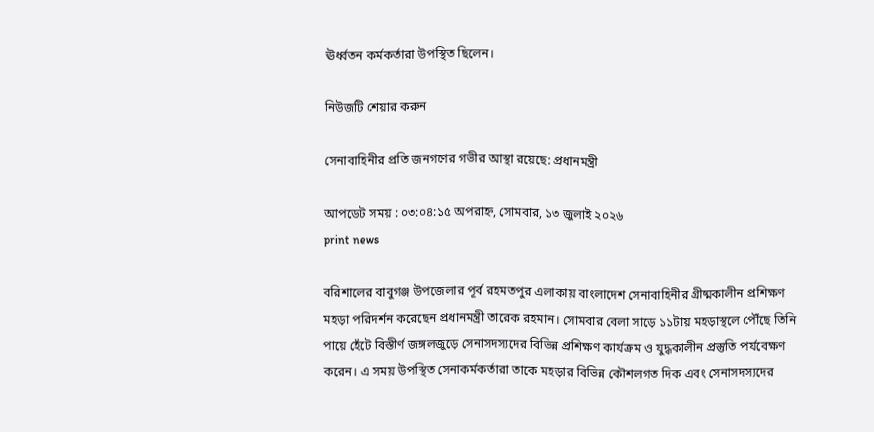ঊর্ধ্বতন কর্মকর্তারা উপস্থিত ছিলেন।

নিউজটি শেয়ার করুন

সেনাবাহিনীর প্রতি জনগণের গভীর আস্থা রয়েছে: প্রধানমন্ত্রী

আপডেট সময় : ০৩:০৪:১৫ অপরাহ্ন, সোমবার, ১৩ জুলাই ২০২৬
print news

বরিশালের বাবুগঞ্জ উপজেলার পূর্ব রহমতপুর এলাকায় বাংলাদেশ সেনাবাহিনীর গ্রীষ্মকালীন প্রশিক্ষণ মহড়া পরিদর্শন করেছেন প্রধানমন্ত্রী তারেক রহমান। সোমবার বেলা সাড়ে ১১টায় মহড়াস্থলে পৌঁছে তিনি পায়ে হেঁটে বিস্তীর্ণ জঙ্গলজুড়ে সেনাসদস্যদের বিভিন্ন প্রশিক্ষণ কার্যক্রম ও যুদ্ধকালীন প্রস্তুতি পর্যবেক্ষণ করেন। এ সময় উপস্থিত সেনাকর্মকর্তারা তাকে মহড়ার বিভিন্ন কৌশলগত দিক এবং সেনাসদস্যদের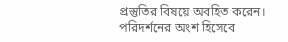প্রস্তুতির বিষয়ে অবহিত করেন। পরিদর্শনের অংশ হিসেবে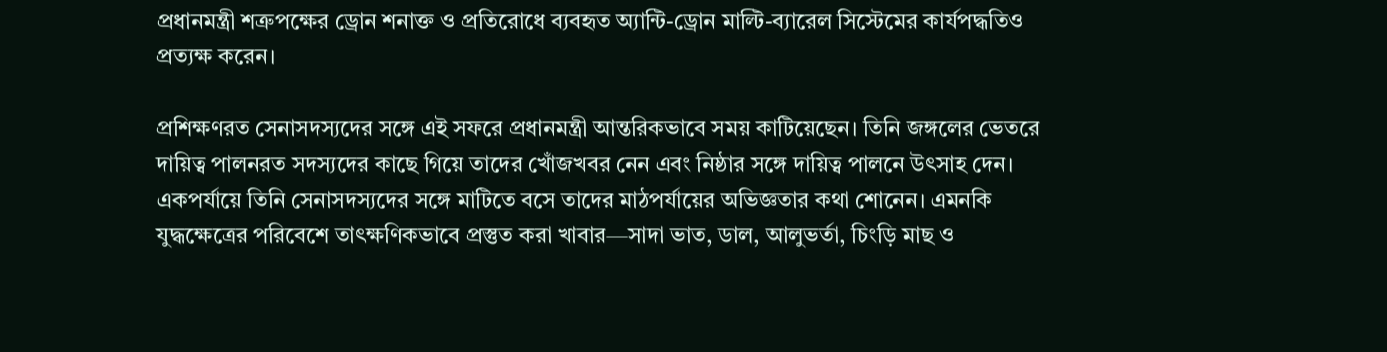প্রধানমন্ত্রী শত্রুপক্ষের ড্রোন শনাক্ত ও প্রতিরোধে ব্যবহৃত অ্যান্টি-ড্রোন মাল্টি-ব্যারেল সিস্টেমের কার্যপদ্ধতিও প্রত্যক্ষ করেন।

প্রশিক্ষণরত সেনাসদস্যদের সঙ্গে এই সফরে প্রধানমন্ত্রী আন্তরিকভাবে সময় কাটিয়েছেন। তিনি জঙ্গলের ভেতরে দায়িত্ব পালনরত সদস্যদের কাছে গিয়ে তাদের খোঁজখবর নেন এবং নিষ্ঠার সঙ্গে দায়িত্ব পালনে উৎসাহ দেন। একপর্যায়ে তিনি সেনাসদস্যদের সঙ্গে মাটিতে বসে তাদের মাঠপর্যায়ের অভিজ্ঞতার কথা শোনেন। এমনকি যুদ্ধক্ষেত্রের পরিবেশে তাৎক্ষণিকভাবে প্রস্তুত করা খাবার—সাদা ভাত, ডাল, আলুভর্তা, চিংড়ি মাছ ও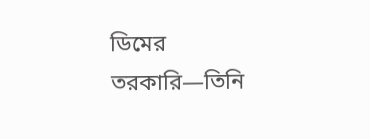ডিমের তরকারি—তিনি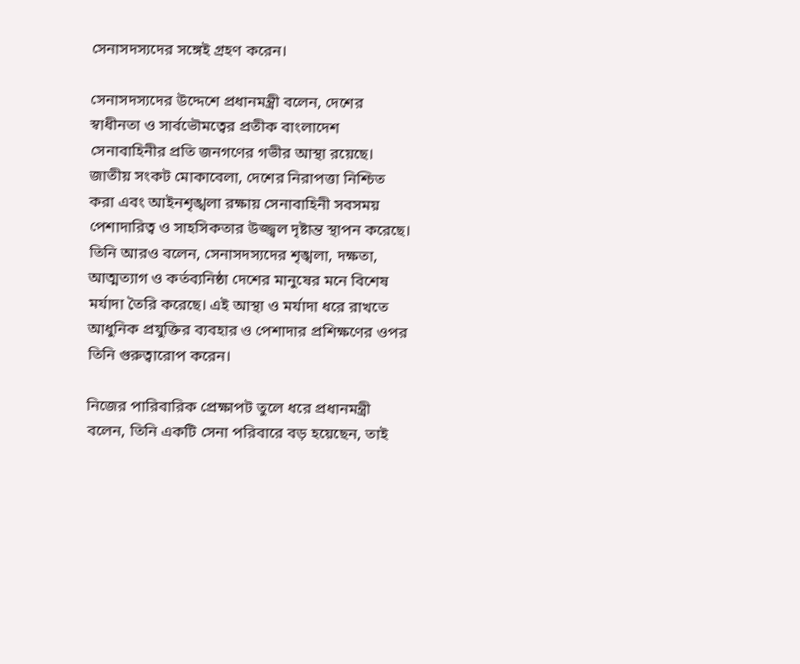সেনাসদস্যদের সঙ্গেই গ্রহণ করেন।

সেনাসদস্যদের উদ্দেশে প্রধানমন্ত্রী বলেন, দেশের স্বাধীনতা ও সার্বভৌমত্বের প্রতীক বাংলাদেশ সেনাবাহিনীর প্রতি জনগণের গভীর আস্থা রয়েছে। জাতীয় সংকট মোকাবেলা, দেশের নিরাপত্তা নিশ্চিত করা এবং আইনশৃঙ্খলা রক্ষায় সেনাবাহিনী সবসময় পেশাদারিত্ব ও সাহসিকতার উজ্জ্বল দৃষ্টান্ত স্থাপন করেছে। তিনি আরও বলেন, সেনাসদস্যদের শৃঙ্খলা, দক্ষতা, আত্মত্যাগ ও কর্তব্যনিষ্ঠা দেশের মানুষের মনে বিশেষ মর্যাদা তৈরি করেছে। এই আস্থা ও মর্যাদা ধরে রাখতে আধুনিক প্রযুক্তির ব্যবহার ও পেশাদার প্রশিক্ষণের ওপর তিনি গুরুত্বারোপ করেন।

নিজের পারিবারিক প্রেক্ষাপট তুলে ধরে প্রধানমন্ত্রী বলেন, তিনি একটি সেনা পরিবারে বড় হয়েছেন, তাই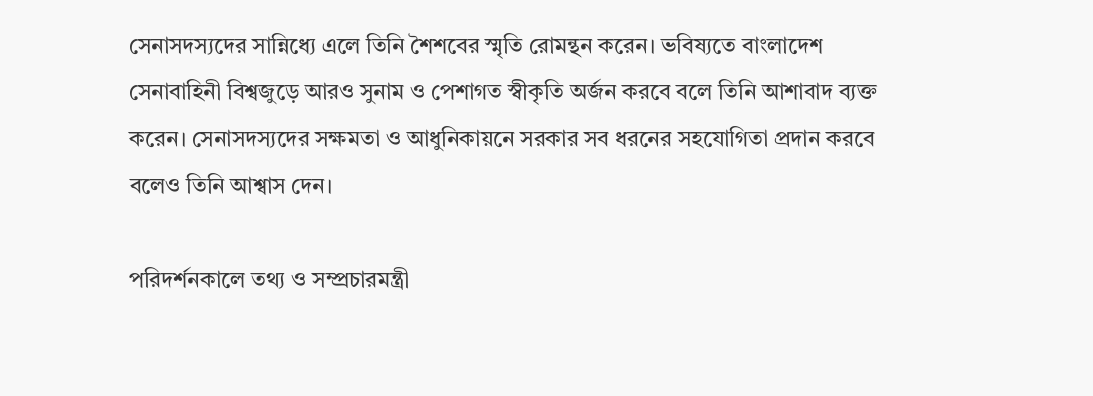সেনাসদস্যদের সান্নিধ্যে এলে তিনি শৈশবের স্মৃতি রোমন্থন করেন। ভবিষ্যতে বাংলাদেশ সেনাবাহিনী বিশ্বজুড়ে আরও সুনাম ও পেশাগত স্বীকৃতি অর্জন করবে বলে তিনি আশাবাদ ব্যক্ত করেন। সেনাসদস্যদের সক্ষমতা ও আধুনিকায়নে সরকার সব ধরনের সহযোগিতা প্রদান করবে বলেও তিনি আশ্বাস দেন।

পরিদর্শনকালে তথ্য ও সম্প্রচারমন্ত্রী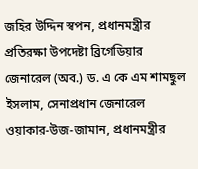জহির উদ্দিন স্বপন, প্রধানমন্ত্রীর প্রতিরক্ষা উপদেষ্টা ব্রিগেডিয়ার জেনারেল (অব.) ড. এ কে এম শামছুল ইসলাম, সেনাপ্রধান জেনারেল ওয়াকার-উজ-জামান, প্রধানমন্ত্রীর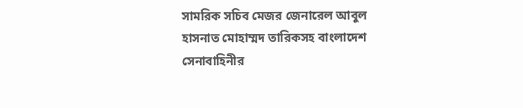সামরিক সচিব মেজর জেনারেল আবুল হাসনাত মোহাম্মদ তারিকসহ বাংলাদেশ সেনাবাহিনীর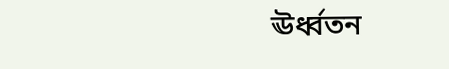ঊর্ধ্বতন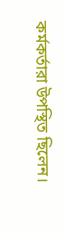কর্মকর্তারা উপস্থিত ছিলেন।